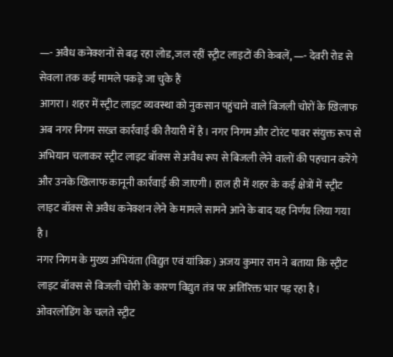—- अवैध कनेक्शनों से बढ़ रहा लोड,जल रहीं स्ट्रीट लाइटों की केबलें, —- देवरी रोड से सेवला तक कई मामले पकड़े जा चुके हैं
आगरा। शहर में स्ट्रीट लाइट व्यवस्था को नुकसान पहुंचाने वाले बिजली चोरों के खिलाफ अब नगर निगम सख्त कार्रवाई की तैयारी में है। नगर निगम और टोरंट पावर संयुक्त रूप से अभियान चलाकर स्ट्रीट लाइट बॉक्स से अवैध रूप से बिजली लेने वालों की पहचान करेंगे और उनके खिलाफ कानूनी कार्रवाई की जाएगी। हाल ही में शहर के कई क्षेत्रों में स्ट्रीट लाइट बॉक्स से अवैध कनेक्शन लेने के मामले सामने आने के बाद यह निर्णय लिया गया है।
नगर निगम के मुख्य अभियंता (विद्युत एवं यांत्रिक) अजय कुमार राम ने बताया कि स्ट्रीट लाइट बॉक्स से बिजली चोरी के कारण विद्युत तंत्र पर अतिरिक्त भार पड़ रहा है। ओवरलोडिंग के चलते स्ट्रीट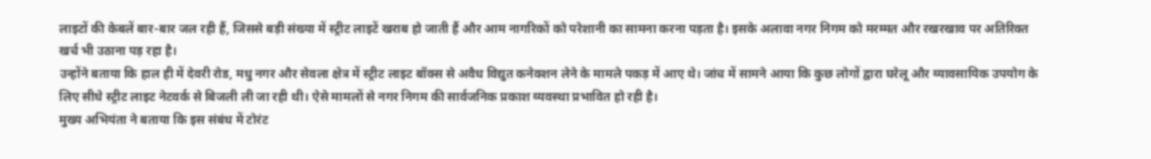लाइटों की केबलें बार-बार जल रही हैं, जिससे बड़ी संख्या में स्ट्रीट लाइटें खराब हो जाती हैं और आम नागरिकों को परेशानी का सामना करना पड़ता है। इसके अलावा नगर निगम को मरम्मत और रखरखाव पर अतिरिक्त खर्च भी उठाना पड़ रहा है।
उन्होंने बताया कि हाल ही में देवरी रोड, मधु नगर और सेवला क्षेत्र में स्ट्रीट लाइट बॉक्स से अवैध विद्युत कनेक्शन लेने के मामले पकड़ में आए थे। जांच में सामने आया कि कुछ लोगों द्वारा घरेलू और व्यावसायिक उपयोग के लिए सीधे स्ट्रीट लाइट नेटवर्क से बिजली ली जा रही थी। ऐसे मामलों से नगर निगम की सार्वजनिक प्रकाश व्यवस्था प्रभावित हो रही है।
मुख्य अभियंता ने बताया कि इस संबंध में टोरंट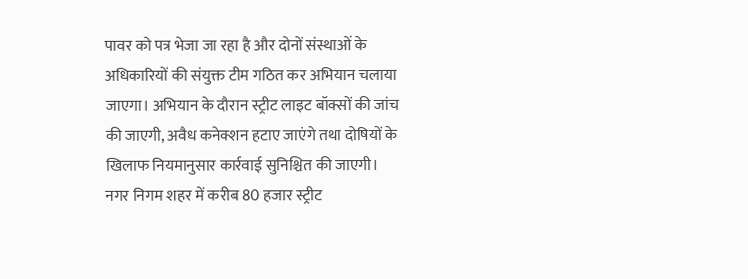पावर को पत्र भेजा जा रहा है और दोनों संस्थाओं के अधिकारियों की संयुक्त टीम गठित कर अभियान चलाया जाएगा। अभियान के दौरान स्ट्रीट लाइट बॉक्सों की जांच की जाएगी, अवैध कनेक्शन हटाए जाएंगे तथा दोषियों के खिलाफ नियमानुसार कार्रवाई सुनिश्चित की जाएगी।
नगर निगम शहर में करीब 80 हजार स्ट्रीट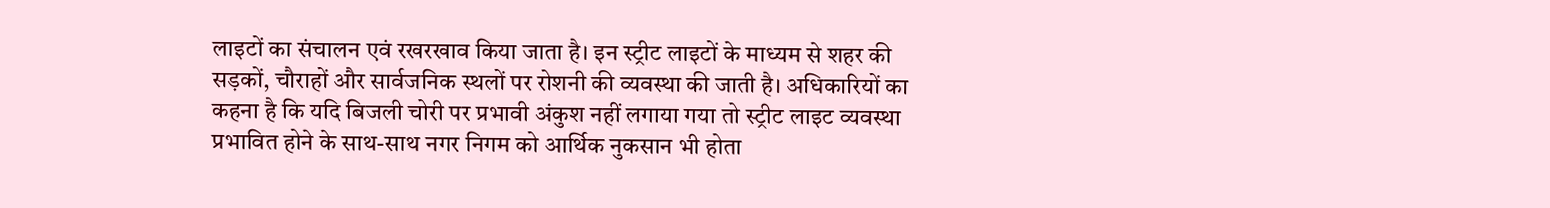लाइटों का संचालन एवं रखरखाव किया जाता है। इन स्ट्रीट लाइटों के माध्यम से शहर की सड़कों, चौराहों और सार्वजनिक स्थलों पर रोशनी की व्यवस्था की जाती है। अधिकारियों का कहना है कि यदि बिजली चोरी पर प्रभावी अंकुश नहीं लगाया गया तो स्ट्रीट लाइट व्यवस्था प्रभावित होने के साथ-साथ नगर निगम को आर्थिक नुकसान भी होता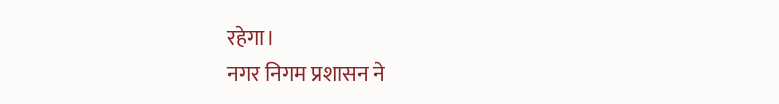रहेगा।
नगर निगम प्रशासन ने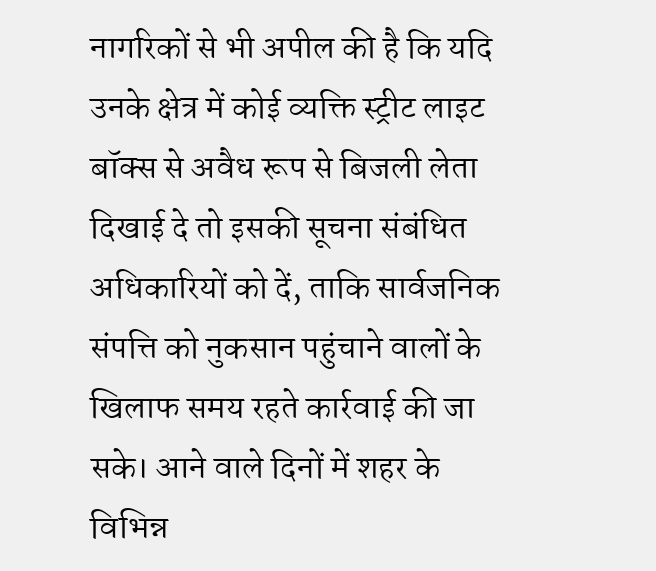नागरिकों से भी अपील की है कि यदि उनके क्षेत्र में कोई व्यक्ति स्ट्रीट लाइट बॉक्स से अवैध रूप से बिजली लेता दिखाई दे तो इसकी सूचना संबंधित अधिकारियों को दें, ताकि सार्वजनिक संपत्ति को नुकसान पहुंचाने वालों के खिलाफ समय रहते कार्रवाई की जा सके। आने वाले दिनों में शहर के विभिन्न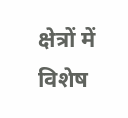क्षेत्रों में विशेष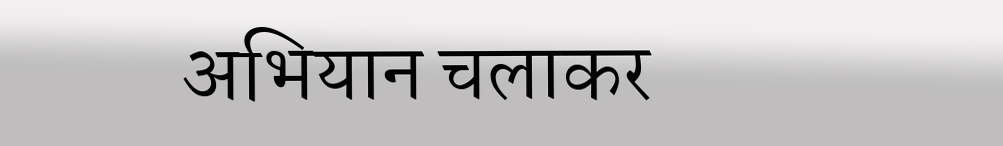अभियान चलाकर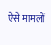ऐसे मामलों